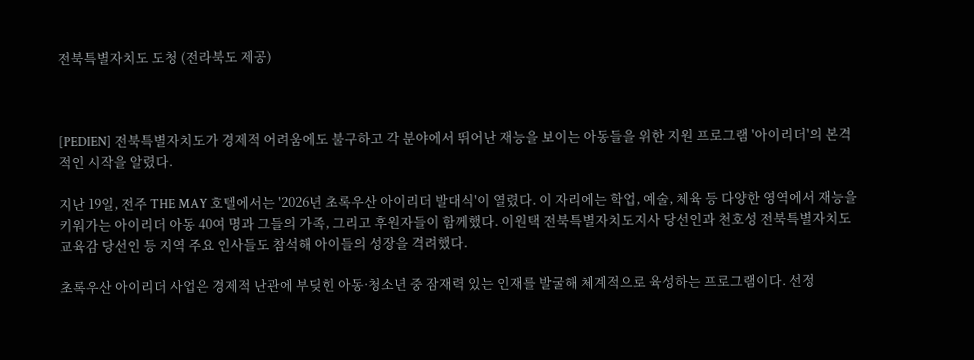전북특별자치도 도청 (전라북도 제공)



[PEDIEN] 전북특별자치도가 경제적 어려움에도 불구하고 각 분야에서 뛰어난 재능을 보이는 아동들을 위한 지원 프로그램 '아이리더'의 본격적인 시작을 알렸다.

지난 19일, 전주 THE MAY 호텔에서는 '2026년 초록우산 아이리더 발대식'이 열렸다. 이 자리에는 학업, 예술, 체육 등 다양한 영역에서 재능을 키워가는 아이리더 아동 40여 명과 그들의 가족, 그리고 후원자들이 함께했다. 이원택 전북특별자치도지사 당선인과 천호성 전북특별자치도교육감 당선인 등 지역 주요 인사들도 참석해 아이들의 성장을 격려했다.

초록우산 아이리더 사업은 경제적 난관에 부딪힌 아동·청소년 중 잠재력 있는 인재를 발굴해 체계적으로 육성하는 프로그램이다. 선정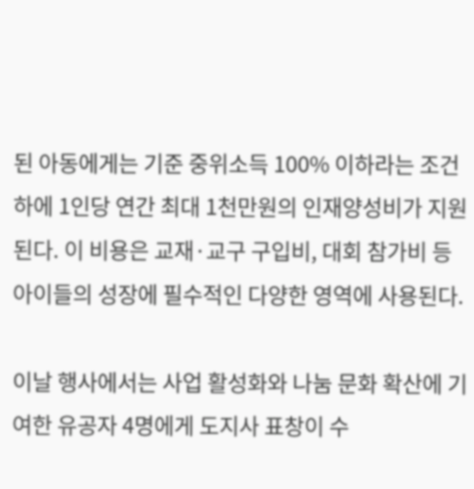된 아동에게는 기준 중위소득 100% 이하라는 조건 하에 1인당 연간 최대 1천만원의 인재양성비가 지원된다. 이 비용은 교재·교구 구입비, 대회 참가비 등 아이들의 성장에 필수적인 다양한 영역에 사용된다.

이날 행사에서는 사업 활성화와 나눔 문화 확산에 기여한 유공자 4명에게 도지사 표창이 수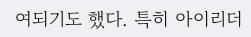여되기도 했다. 특히 아이리더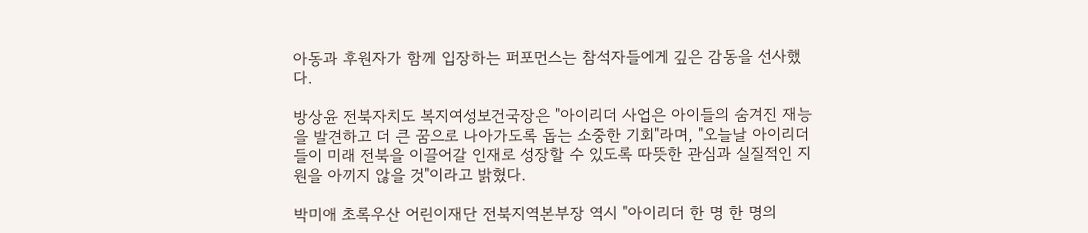아동과 후원자가 함께 입장하는 퍼포먼스는 참석자들에게 깊은 감동을 선사했다.

방상윤 전북자치도 복지여성보건국장은 "아이리더 사업은 아이들의 숨겨진 재능을 발견하고 더 큰 꿈으로 나아가도록 돕는 소중한 기회"라며, "오늘날 아이리더들이 미래 전북을 이끌어갈 인재로 성장할 수 있도록 따뜻한 관심과 실질적인 지원을 아끼지 않을 것"이라고 밝혔다.

박미애 초록우산 어린이재단 전북지역본부장 역시 "아이리더 한 명 한 명의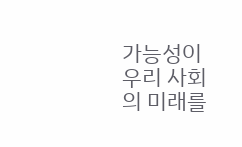가능성이 우리 사회의 미래를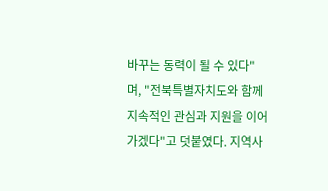바꾸는 동력이 될 수 있다"며, "전북특별자치도와 함께 지속적인 관심과 지원을 이어가겠다"고 덧붙였다. 지역사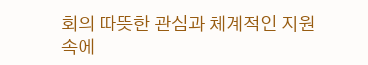회의 따뜻한 관심과 체계적인 지원 속에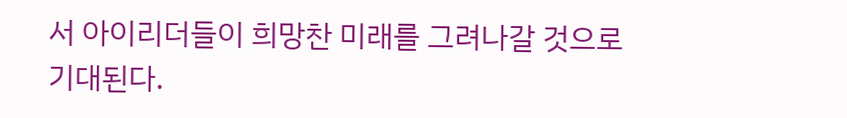서 아이리더들이 희망찬 미래를 그려나갈 것으로 기대된다.